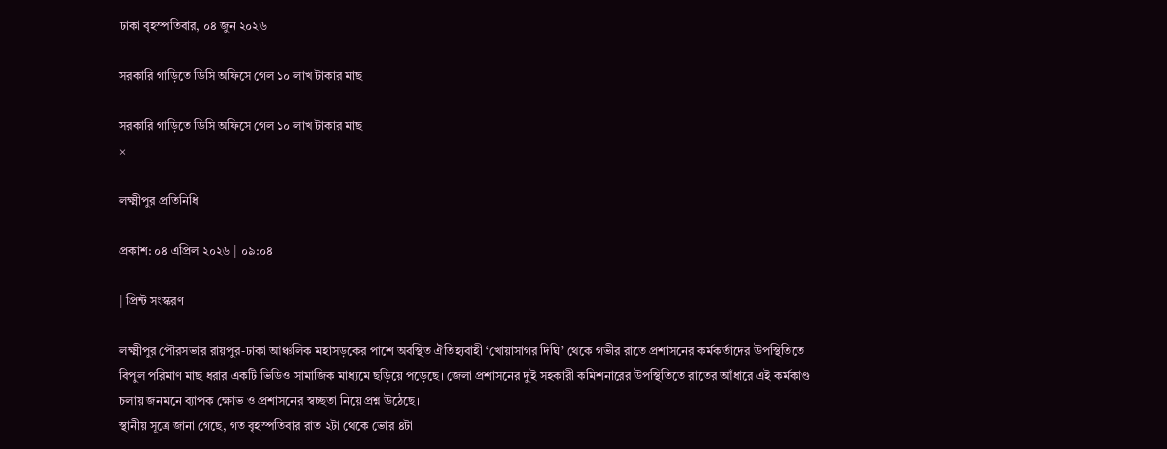ঢাকা বৃহস্পতিবার, ০৪ জুন ২০২৬

সরকারি গাড়িতে ডিসি অফিসে গেল ১০ লাখ টাকার মাছ

সরকারি গাড়িতে ডিসি অফিসে গেল ১০ লাখ টাকার মাছ
×

লক্ষ্মীপুর প্রতিনিধি

প্রকাশ: ০৪ এপ্রিল ২০২৬ | ০৯:০৪

| প্রিন্ট সংস্করণ

লক্ষ্মীপুর পৌরসভার রায়পুর-ঢাকা আঞ্চলিক মহাসড়কের পাশে অবস্থিত ঐতিহ্যবাহী ‘খোয়াসাগর দিঘি’ থেকে গভীর রাতে প্রশাসনের কর্মকর্তাদের উপস্থিতিতে বিপুল পরিমাণ মাছ ধরার একটি ভিডিও সামাজিক মাধ্যমে ছড়িয়ে পড়েছে। জেলা প্রশাসনের দুই সহকারী কমিশনারের উপস্থিতিতে রাতের আঁধারে এই কর্মকাণ্ড চলায় জনমনে ব্যাপক ক্ষোভ ও প্রশাসনের স্বচ্ছতা নিয়ে প্রশ্ন উঠেছে।
স্থানীয় সূত্রে জানা গেছে, গত বৃহস্পতিবার রাত ২টা থেকে ভোর ৪টা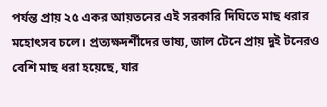পর্যন্ত প্রায় ২৫ একর আয়তনের এই সরকারি দিঘিতে মাছ ধরার মহোৎসব চলে। প্রত্যক্ষদর্শীদের ভাষ্য, জাল টেনে প্রায় দুই টনেরও বেশি মাছ ধরা হয়েছে, যার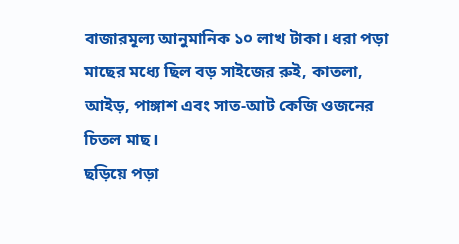বাজারমূল্য আনুমানিক ১০ লাখ টাকা। ধরা পড়া মাছের মধ্যে ছিল বড় সাইজের রুই, কাতলা, আইড়, পাঙ্গাশ এবং সাত-আট কেজি ওজনের চিতল মাছ।
ছড়িয়ে পড়া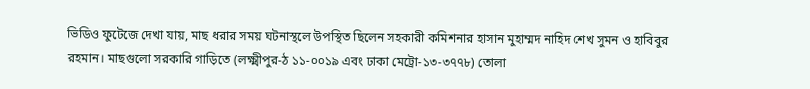ভিডিও ফুটেজে দেখা যায়, মাছ ধরার সময় ঘটনাস্থলে উপস্থিত ছিলেন সহকারী কমিশনার হাসান মুহাম্মদ নাহিদ শেখ সুমন ও হাবিবুর রহমান। মাছগুলো সরকারি গাড়িতে (লক্ষ্মীপুর-ঠ ১১-০০১৯ এবং ঢাকা মেট্রো-১৩-৩৭৭৮) তোলা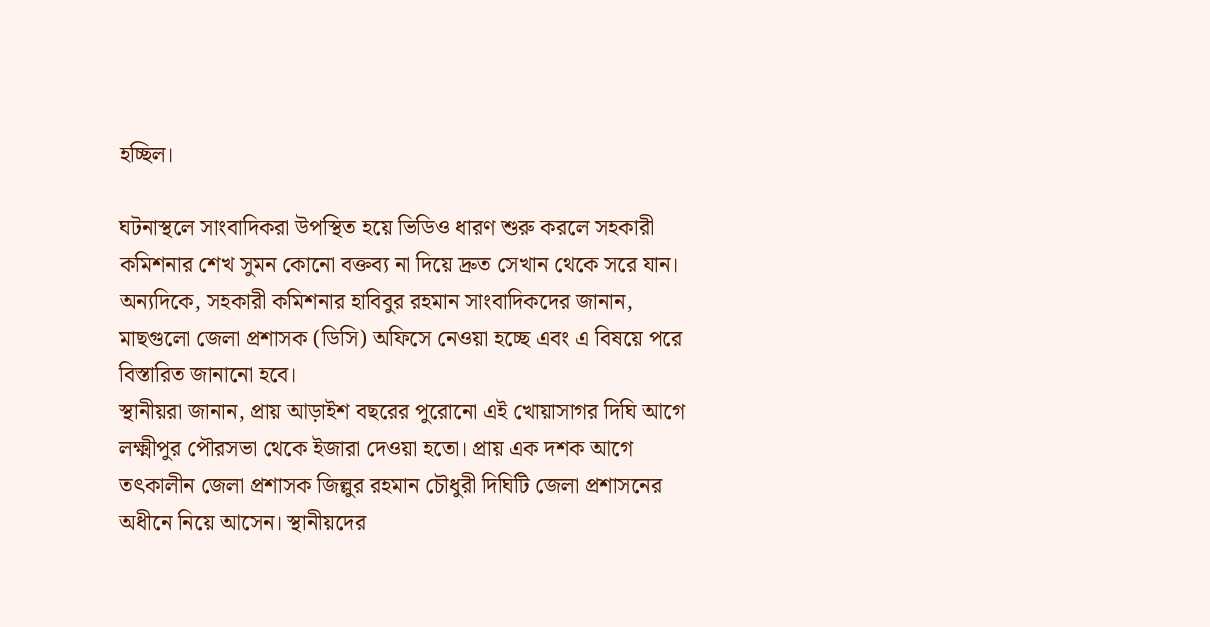হচ্ছিল।

ঘটনাস্থলে সাংবাদিকরা উপস্থিত হয়ে ভিডিও ধারণ শুরু করলে সহকারী কমিশনার শেখ সুমন কোনো বক্তব্য না দিয়ে দ্রুত সেখান থেকে সরে যান। অন্যদিকে, সহকারী কমিশনার হাবিবুর রহমান সাংবাদিকদের জানান, মাছগুলো জেলা প্রশাসক (ডিসি) অফিসে নেওয়া হচ্ছে এবং এ বিষয়ে পরে বিস্তারিত জানানো হবে।
স্থানীয়রা জানান, প্রায় আড়াইশ বছরের পুরোনো এই খোয়াসাগর দিঘি আগে লক্ষ্মীপুর পৌরসভা থেকে ইজারা দেওয়া হতো। প্রায় এক দশক আগে তৎকালীন জেলা প্রশাসক জিল্লুর রহমান চৌধুরী দিঘিটি জেলা প্রশাসনের অধীনে নিয়ে আসেন। স্থানীয়দের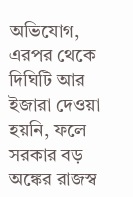অভিযোগ, এরপর থেকে দিঘিটি আর ইজারা দেওয়া হয়নি, ফলে সরকার বড় অঙ্কের রাজস্ব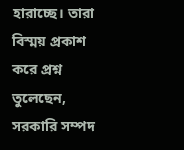হারাচ্ছে। তারা বিস্ময় প্রকাশ করে প্রশ্ন তুলেছেন, সরকারি সম্পদ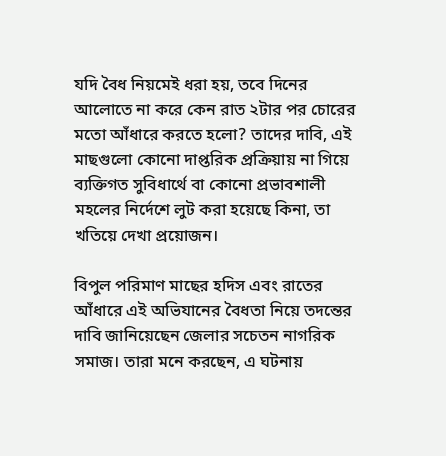যদি বৈধ নিয়মেই ধরা হয়, তবে দিনের আলোতে না করে কেন রাত ২টার পর চোরের মতো আঁধারে করতে হলো? তাদের দাবি, এই মাছগুলো কোনো দাপ্তরিক প্রক্রিয়ায় না গিয়ে ব্যক্তিগত সুবিধার্থে বা কোনো প্রভাবশালী মহলের নির্দেশে লুট করা হয়েছে কিনা, তা খতিয়ে দেখা প্রয়োজন।

বিপুল পরিমাণ মাছের হদিস এবং রাতের আঁধারে এই অভিযানের বৈধতা নিয়ে তদন্তের দাবি জানিয়েছেন জেলার সচেতন নাগরিক সমাজ। তারা মনে করছেন, এ ঘটনায়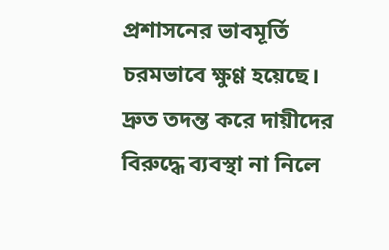প্রশাসনের ভাবমূর্তি চরমভাবে ক্ষুণ্ণ হয়েছে। দ্রুত তদন্ত করে দায়ীদের বিরুদ্ধে ব্যবস্থা না নিলে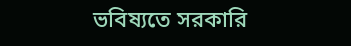ভবিষ্যতে সরকারি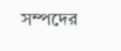সম্পদের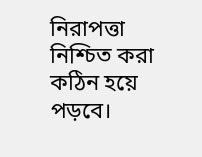নিরাপত্তা নিশ্চিত করা কঠিন হয়ে পড়বে।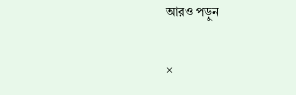আরও পড়ুন

×